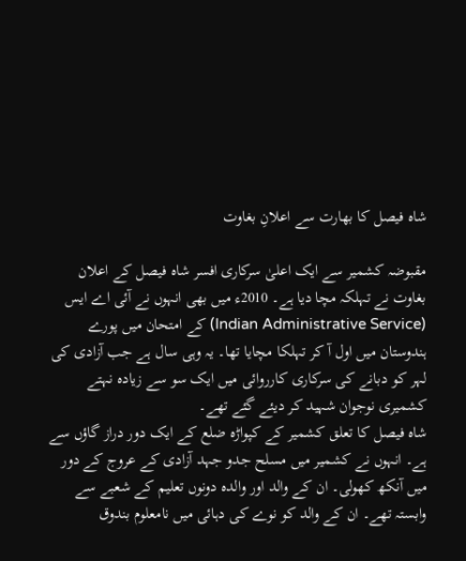شاہ فیصل کا بھارت سے اعلانِ بغاوت

مقبوضہ کشمیر سے ایک اعلیٰ سرکاری افسر شاہ فیصل کے اعلان بغاوت نے تہلکہ مچا دیا ہے۔ 2010ء میں بھی انہوں نے آئی اے ایس (Indian Administrative Service) کے امتحان میں پورے ہندوستان میں اول آ کر تہلکا مچایا تھا۔ یہ وہی سال ہے جب آزادی کی لہر کو دبانے کی سرکاری کارروائی میں ایک سو سے زیادہ نہتے کشمیری نوجوان شہید کر دیئے گئے تھے۔
شاہ فیصل کا تعلق کشمیر کے کپواڑہ ضلع کے ایک دور دراز گاؤں سے ہے۔ انہوں نے کشمیر میں مسلح جدو جہد آزادی کے عروج کے دور میں آنکھ کھولی۔ ان کے والد اور والدہ دونوں تعلیم کے شعبے سے وابستہ تھے۔ ان کے والد کو نوے کی دہائی میں نامعلوم بندوق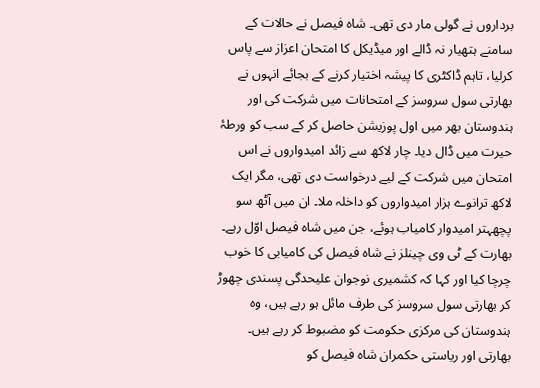برداروں نے گولی مار دی تھی۔ شاہ فیصل نے حالات کے سامنے ہتھیار نہ ڈالے اور میڈیکل کا امتحان اعزاز سے پاس کرلیا، تاہم ڈاکٹری کا پیشہ اختیار کرنے کے بجائے انہوں نے بھارتی سول سروسز کے امتحانات میں شرکت کی اور ہندوستان بھر میں اول پوزیشن حاصل کر کے سب کو ورطۂ حیرت میں ڈال دیا۔ چار لاکھ سے زائد امیدواروں نے اس امتحان میں شرکت کے لیے درخواست دی تھی، مگر ایک لاکھ ترانوے ہزار امیدواروں کو داخلہ ملا۔ ان میں آٹھ سو پچھہتر امیدوار کامیاب ہوئے، جن میں شاہ فیصل اوّل رہے۔
بھارت کے ٹی وی چینلز نے شاہ فیصل کی کامیابی کا خوب چرچا کیا اور کہا کہ کشمیری نوجوان علیحدگی پسندی چھوڑ کر بھارتی سول سروسز کی طرف مائل ہو رہے ہیں، وہ ہندوستان کی مرکزی حکومت کو مضبوط کر رہے ہیں۔ بھارتی اور ریاستی حکمران شاہ فیصل کو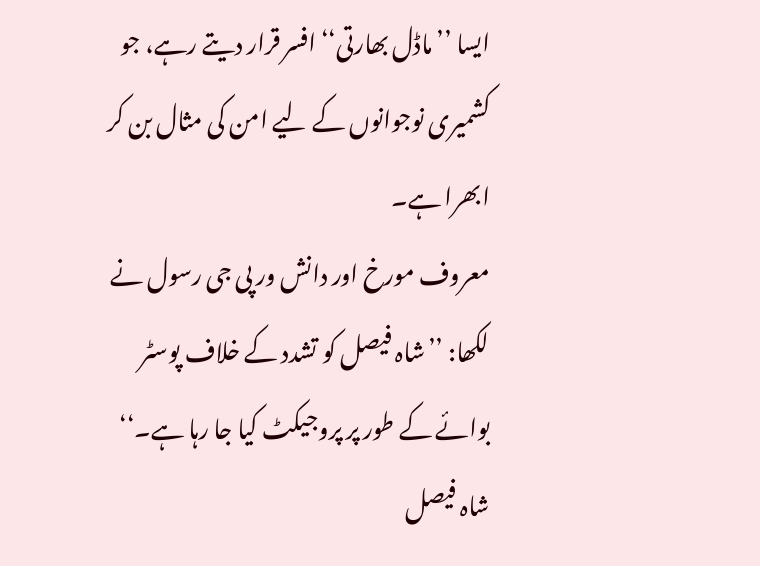ایسا ’’ماڈل بھارتی‘‘ افسر قرار دیتے رہے، جو کشمیری نوجوانوں کے لیے امن کی مثال بن کر ابھرا ہے۔
معروف مورخ اور دانش ور پی جی رسول نے لکھا: ’’شاہ فیصل کو تشدد کے خلاف پوسٹر بوائے کے طور پر پروجیکٹ کیا جا رہا ہے۔‘‘
شاہ فیصل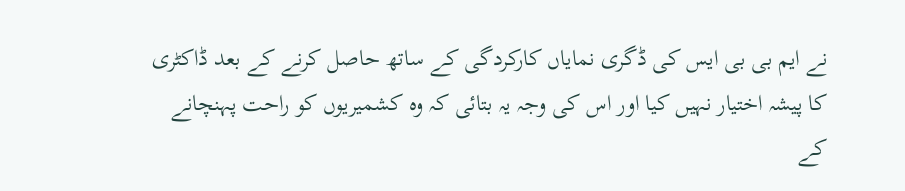نے ایم بی بی ایس کی ڈگری نمایاں کارکردگی کے ساتھ حاصل کرنے کے بعد ڈاکٹری کا پیشہ اختیار نہیں کیا اور اس کی وجہ یہ بتائی کہ وہ کشمیریوں کو راحت پہنچانے کے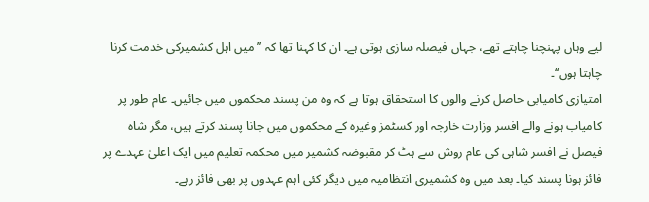لیے وہاں پہنچنا چاہتے تھے، جہاں فیصلہ سازی ہوتی ہے۔ ان کا کہنا تھا کہ ’’میں اہل کشمیرکی خدمت کرنا چاہتا ہوں‘‘۔
امتیازی کامیابی حاصل کرنے والوں کا استحقاق ہوتا ہے کہ وہ من پسند محکموں میں جائیں۔ عام طور پر کامیاب ہونے والے افسر وزارت خارجہ اور کسٹمز وغیرہ کے محکموں میں جانا پسند کرتے ہیں، مگر شاہ فیصل نے افسر شاہی کی عام روش سے ہٹ کر مقبوضہ کشمیر میں محکمہ تعلیم میں ایک اعلیٰ عہدے پر فائز ہونا پسند کیا۔ بعد میں وہ کشمیری انتظامیہ میں دیگر کئی اہم عہدوں پر بھی فائز رہے۔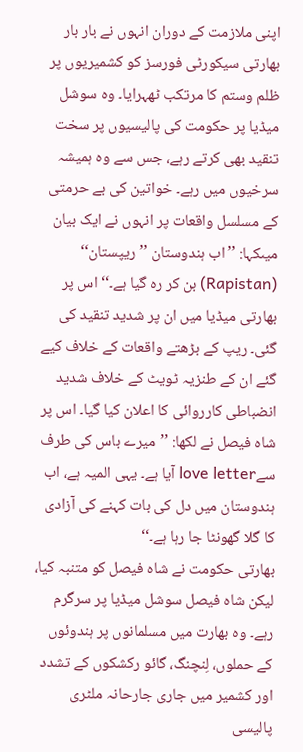اپنی ملازمت کے دوران انہوں نے بار بار بھارتی سیکورٹی فورسز کو کشمیریوں پر ظلم وستم کا مرتکب ٹھہرایا۔ وہ سوشل میڈیا پر حکومت کی پالیسیوں پر سخت تنقید بھی کرتے رہے، جس سے وہ ہمیشہ سرخیوں میں رہے۔ خواتین کی بے حرمتی کے مسلسل واقعات پر انہوں نے ایک بیان میںکہا: ’’اب ہندوستان ’’ریپستان‘‘ (Rapistan) بن کر رہ گیا ہے۔‘‘ اس پر بھارتی میڈیا میں ان پر شدید تنقید کی گئی۔ ریپ کے بڑھتے واقعات کے خلاف کیے گئے ان کے طنزیہ ٹویٹ کے خلاف شدید انضباطی کارروائی کا اعلان کیا گیا۔ اس پر شاہ فیصل نے لکھا: ’’میرے باس کی طرف سےlove letter آیا ہے۔ یہی المیہ ہے، اب ہندوستان میں دل کی بات کہنے کی آزادی کا گلا گھونٹا جا رہا ہے۔‘‘
بھارتی حکومت نے شاہ فیصل کو متنبہ کیا، لیکن شاہ فیصل سوشل میڈیا پر سرگرم رہے۔ وہ بھارت میں مسلمانوں پر ہندوئوں کے حملوں، لِنچنگ، گائو رکشکوں کے تشدد اور کشمیر میں جاری جارحانہ ملٹری پالیسی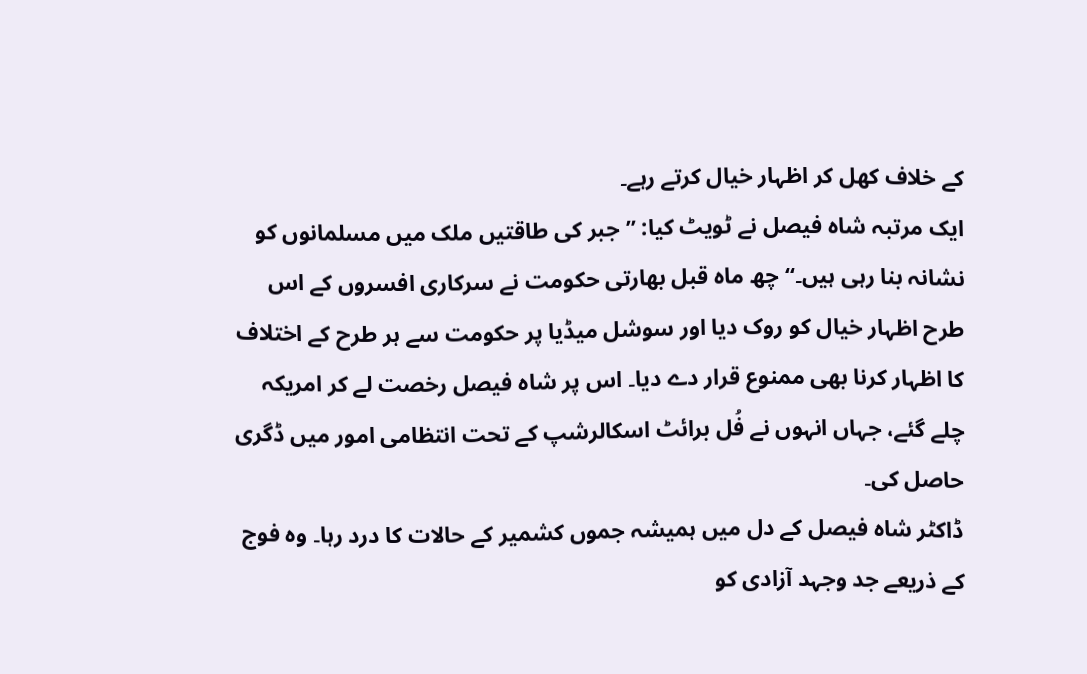کے خلاف کھل کر اظہار خیال کرتے رہے۔
ایک مرتبہ شاہ فیصل نے ٹویٹ کیا: ’’جبر کی طاقتیں ملک میں مسلمانوں کو نشانہ بنا رہی ہیں۔‘‘ چھ ماہ قبل بھارتی حکومت نے سرکاری افسروں کے اس طرح اظہار خیال کو روک دیا اور سوشل میڈیا پر حکومت سے ہر طرح کے اختلاف کا اظہار کرنا بھی ممنوع قرار دے دیا۔ اس پر شاہ فیصل رخصت لے کر امریکہ چلے گئے، جہاں انہوں نے فُل برائٹ اسکالرشپ کے تحت انتظامی امور میں ڈگری حاصل کی۔
ڈاکٹر شاہ فیصل کے دل میں ہمیشہ جموں کشمیر کے حالات کا درد رہا۔ وہ فوج کے ذریعے جد وجہد آزادی کو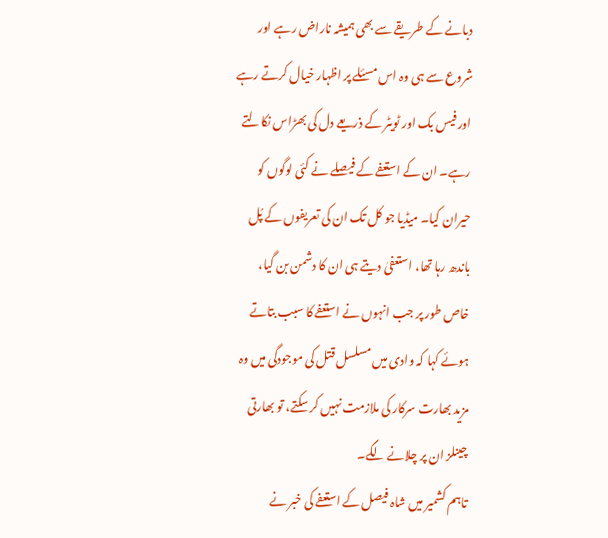دبانے کے طریقے سے بھی ہمیشہ ناراض رہے اور شروع سے ہی وہ اس مسئلے پر اظہار خیال کرتے رہے اور فیس بک اور ٹویٹر کے ذریعے دل کی بھڑاس نکالتے رہے۔ ان کے استعفے کے فیصلے نے کئی لوگوں کو حیران کیا۔ میڈیا جو کل تک ان کی تعریفوں کے پُل باندھ رہا تھا، استعفیٰ دیتے ہی ان کا دشمن بن گیا، خاص طور پر جب انہوں نے استعفے کا سبب بتاتے ہوئے کہا کہ وادی میں مسلسل قتل کی موجودگی میں وہ مزید بھارت سرکار کی ملازمت نہیں کر سکتے، تو بھارتی چینلز ان پر چلانے لگے۔
تاہم کشمیر میں شاہ فیصل کے استعفے کی خبر نے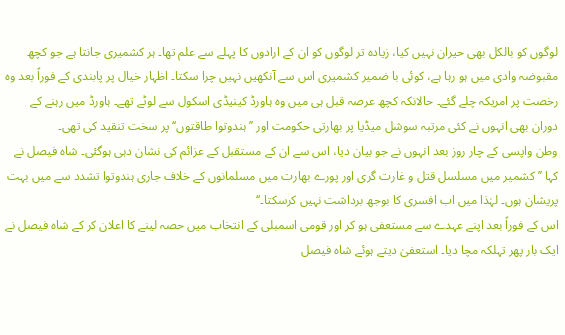لوگوں کو بالکل بھی حیران نہیں کیا، زیادہ تر لوگوں کو ان کے ارادوں کا پہلے سے علم تھا۔ ہر کشمیری جانتا ہے جو کچھ مقبوضہ وادی میں ہو رہا ہے، کوئی با ضمیر کشمیری اس سے آنکھیں نہیں چرا سکتا۔ اظہار خیال پر پابندی کے فوراً بعد وہ رخصت پر امریکہ چلے گئے۔ حالانکہ کچھ عرصہ قبل ہی میں وہ ہاورڈ کینیڈی اسکول سے لوٹے تھے۔ ہاورڈ میں رہنے کے دوران بھی انہوں نے کئی مرتبہ سوشل میڈیا پر بھارتی حکومت اور ’’ہندوتوا طاقتوں‘‘ پر سخت تنقید کی تھی۔
وطن واپسی کے چار روز بعد انہوں نے جو بیان دیا، اس سے ان کے مستقبل کے عزائم کی نشان دہی ہوگئی۔ شاہ فیصل نے کہا ’’کشمیر میں مسلسل قتل و غارت گری اور پورے بھارت میں مسلمانوں کے خلاف جاری ہندوتوا تشدد سے میں بہت پریشان ہوں۔ لہٰذا میں اب افسری کا بوجھ برداشت نہیں کرسکتا۔‘‘
اس کے فوراً بعد اپنے عہدے سے مستعفی ہو کر اور قومی اسمبلی کے انتخاب میں حصہ لینے کا اعلان کر کے شاہ فیصل نے ایک بار پھر تہلکہ مچا دیا۔ استعفیٰ دیتے ہوئے شاہ فیصل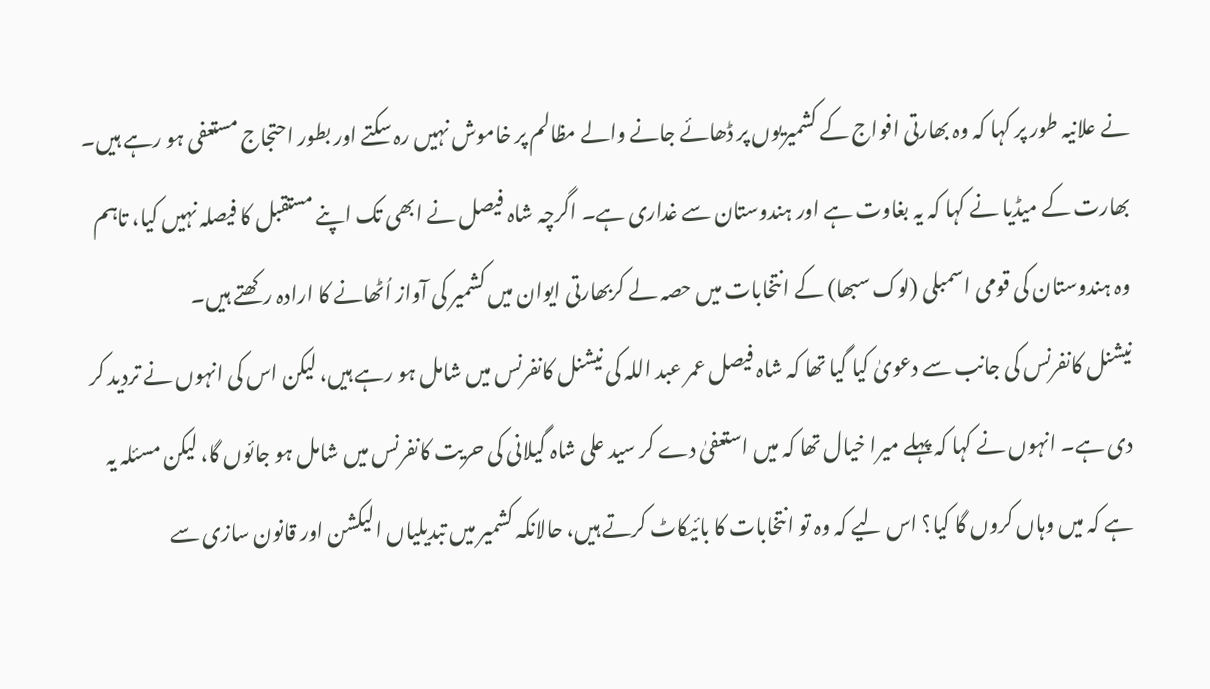نے علانیہ طور پر کہا کہ وہ بھارتی افواج کے کشمیریوں پر ڈھائے جانے والے مظالم پر خاموش نہیں رہ سکتے اور بطور احتجاج مستعفی ہو رہے ہیں۔ بھارت کے میڈیا نے کہا کہ یہ بغاوت ہے اور ہندوستان سے غداری ہے۔ اگرچہ شاہ فیصل نے ابھی تک اپنے مستقبل کا فیصلہ نہیں کیا، تاہم وہ ہندوستان کی قومی اسمبلی (لوک سبھا) کے انتخابات میں حصہ لے کربھارتی ایوان میں کشمیر کی آواز اُٹھانے کا ارادہ رکھتے ہیں۔
نیشنل کانفرنس کی جانب سے دعویٰ کیا گیا تھا کہ شاہ فیصل عمر عبد اللہ کی نیشنل کانفرنس میں شامل ہو رہے ہیں، لیکن اس کی انہوں نے تردید کر دی ہے۔ انہوں نے کہا کہ پہلے میرا خیال تھا کہ میں استعفیٰ دے کر سید علی شاہ گیلانی کی حریت کانفرنس میں شامل ہو جائوں گا، لیکن مسئلہ یہ ہے کہ میں وہاں کروں گا کیا؟ اس لیے کہ وہ تو انتخابات کا بائیکاٹ کرتے ہیں، حالانکہ کشمیر میں تبدیلیاں الیکشن اور قانون سازی سے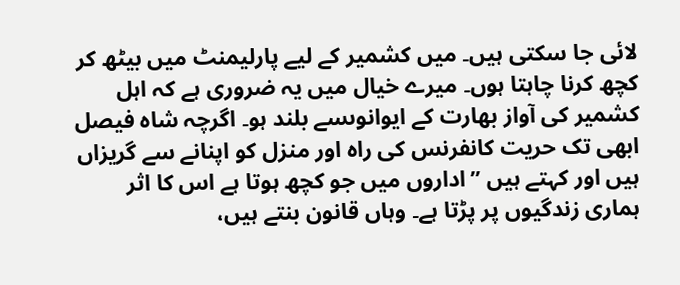لائی جا سکتی ہیں۔ میں کشمیر کے لیے پارلیمنٹ میں بیٹھ کر کچھ کرنا چاہتا ہوں۔ میرے خیال میں یہ ضروری ہے کہ اہل کشمیر کی آواز بھارت کے ایوانوںسے بلند ہو۔ اگرچہ شاہ فیصل ابھی تک حریت کانفرنس کی راہ اور منزل کو اپنانے سے گریزاں ہیں اور کہتے ہیں ’’اداروں میں جو کچھ ہوتا ہے اس کا اثر ہماری زندگیوں پر پڑتا ہے۔ وہاں قانون بنتے ہیں،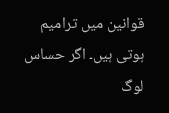قوانین میں ترامیم ہوتی ہیں۔ اگر حساس لوگ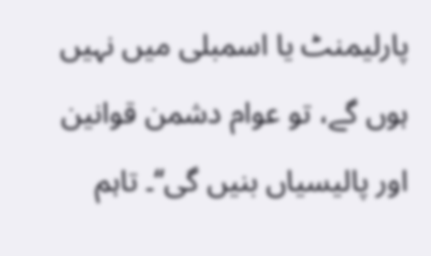پارلیمنٹ یا اسمبلی میں نہیں ہوں گے، تو عوام دشمن قوانین اور پالیسیاں بنیں گی‘‘۔ تاہم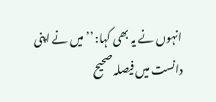انہوں نے یہ بھی کہا: ’’میں نے اپنی دانست میں فیصلہ صحیح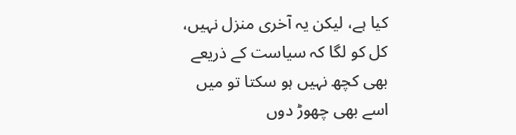کیا ہے، لیکن یہ آخری منزل نہیں، کل کو لگا کہ سیاست کے ذریعے بھی کچھ نہیں ہو سکتا تو میں اسے بھی چھوڑ دوں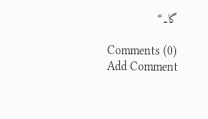گا۔‘‘

Comments (0)
Add Comment